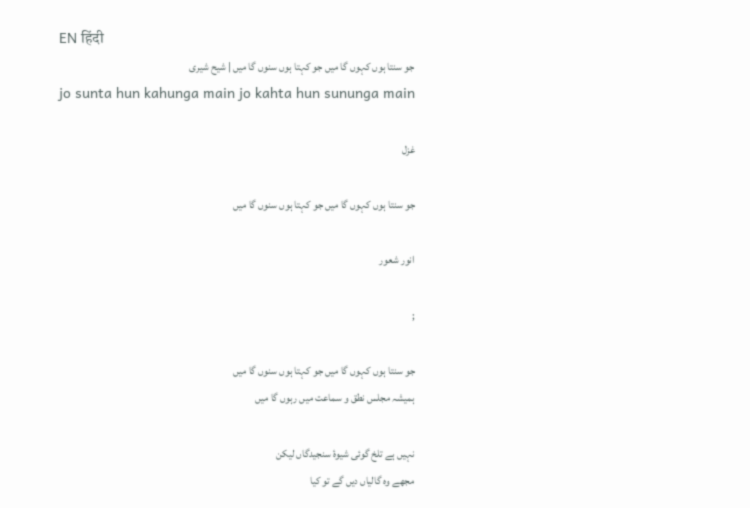EN हिंदी
جو سنتا ہوں کہوں گا میں جو کہتا ہوں سنوں گا میں | شیح شیری
jo sunta hun kahunga main jo kahta hun sununga main

غزل

جو سنتا ہوں کہوں گا میں جو کہتا ہوں سنوں گا میں

انور شعور

;

جو سنتا ہوں کہوں گا میں جو کہتا ہوں سنوں گا میں
ہمیشہ مجلس نطق و سماعت میں رہوں گا میں

نہیں ہے تلخ گوئی شیوۂ سنجیدگاں لیکن
مجھے وہ گالیاں دیں گے تو کیا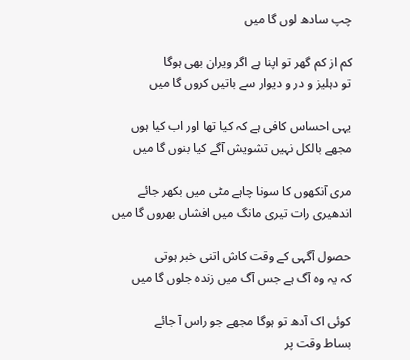چپ سادھ لوں گا میں

کم از کم گھر تو اپنا ہے اگر ویران بھی ہوگا
تو دہلیز و در و دیوار سے باتیں کروں گا میں

یہی احساس کافی ہے کہ کیا تھا اور اب کیا ہوں
مجھے بالکل نہیں تشویش آگے کیا بنوں گا میں

مری آنکھوں کا سونا چاہے مٹی میں بکھر جائے
اندھیری رات تیری مانگ میں افشاں بھروں گا میں

حصول آگہی کے وقت کاش اتنی خبر ہوتی
کہ یہ وہ آگ ہے جس آگ میں زندہ جلوں گا میں

کوئی اک آدھ تو ہوگا مجھے جو راس آ جائے
بساط وقت پر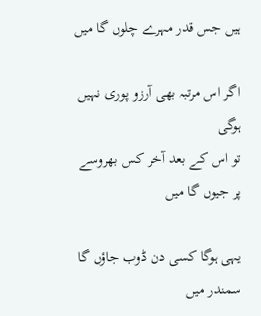ہیں جس قدر مہرے چلوں گا میں

اگر اس مرتبہ بھی آرزو پوری نہیں ہوگی
تو اس کے بعد آخر کس بھروسے پر جیوں گا میں

یہی ہوگا کسی دن ڈوب جاؤں گا سمندر میں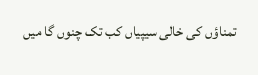تمناؤں کی خالی سیپیاں کب تک چنوں گا میں